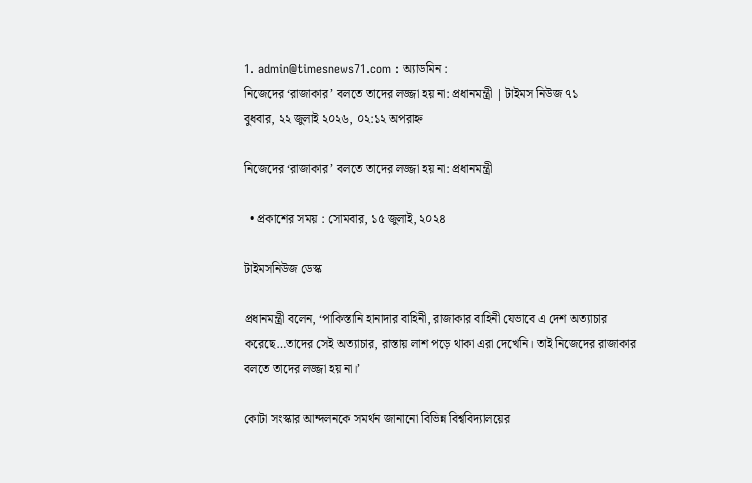1. admin@timesnews71.com : অ্যাডমিন :
নিজেদের ‘রাজাকার’ বলতে তাদের লজ্জা হয় না: প্রধানমন্ত্রী | টাইমস নিউজ ৭১
বুধবার, ২২ জুলাই ২০২৬, ০২:১২ অপরাহ্ন

নিজেদের ‘রাজাকার’ বলতে তাদের লজ্জা হয় না: প্রধানমন্ত্রী

  • প্রকাশের সময় : সোমবার, ১৫ জুলাই, ২০২৪

টাইমসনিউজ ডেস্ক

প্রধানমন্ত্রী বলেন, ‘পাকিস্তানি হানাদার বাহিনী, রাজাকার বাহিনী যেভাবে এ দেশ অত্যাচার করেছে…তাদের সেই অত্যাচার, রাস্তায় লাশ পড়ে থাকা এরা দেখেনি। তাই নিজেদের রাজাকার বলতে তাদের লজ্জা হয় না।’

কোটা সংস্কার আন্দলনকে সমর্থন জানানো বিভিন্ন বিশ্ববিদ্যালয়ের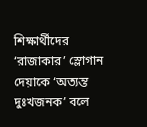শিক্ষার্থীদের ‘রাজাকার’ স্লোগান দেয়াকে ‘অত্যন্ত দুঃখজনক’ বলে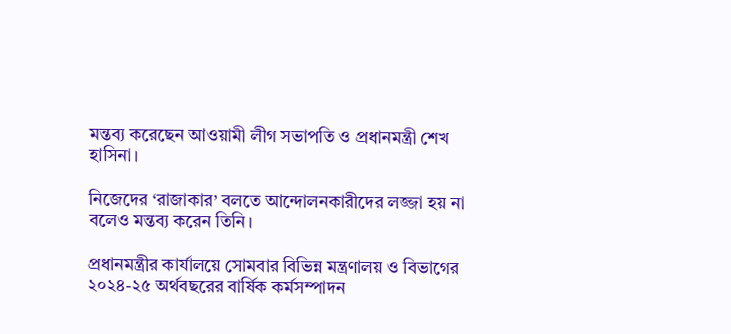মন্তব্য করেছেন আওয়ামী লীগ সভাপতি ও প্রধানমন্ত্রী শেখ হাসিনা।

নিজেদের ‘রাজাকার’ বলতে আন্দোলনকারীদের লজ্জা হয় না বলেও মন্তব্য করেন তিনি।

প্রধানমন্ত্রীর কার্যালয়ে সোমবার বিভিন্ন মন্ত্রণালয় ও বিভাগের ২০২৪-২৫ অর্থবছরের বার্ষিক কর্মসম্পাদন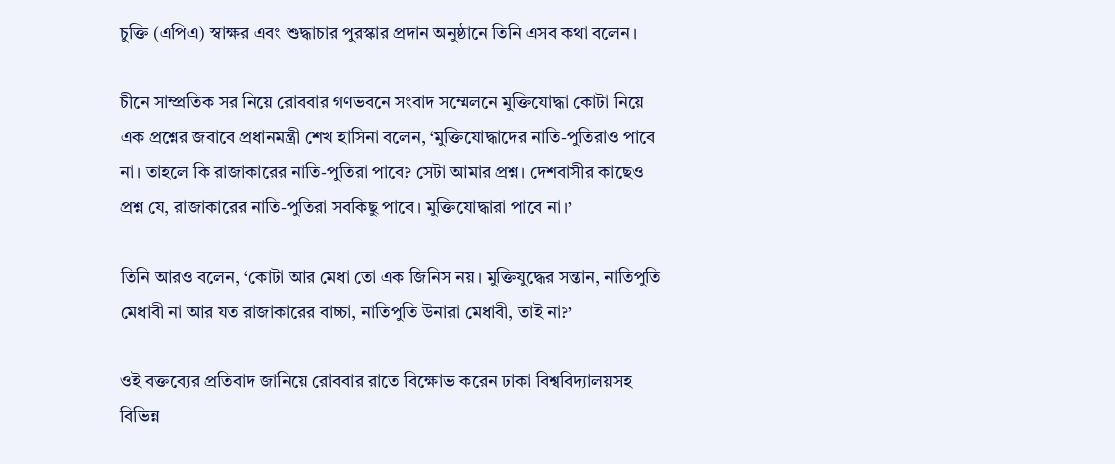চুক্তি (এপিএ) স্বাক্ষর এবং শুদ্ধাচার পুরস্কার প্রদান অনুষ্ঠানে তিনি এসব কথা বলেন।

চীনে সাম্প্রতিক সর নিয়ে রোববার গণভবনে সংবাদ সম্মেলনে মুক্তিযোদ্ধা কোটা নিয়ে এক প্রশ্নের জবাবে প্রধানমন্ত্রী শেখ হাসিনা বলেন, ‘মুক্তিযোদ্ধাদের নাতি-পুতিরাও পাবে না। তাহলে কি রাজাকারের নাতি-পুতিরা পাবে? সেটা আমার প্রশ্ন। দেশবাসীর কাছেও প্রশ্ন যে, রাজাকারের নাতি-পুতিরা সবকিছু পাবে। মুক্তিযোদ্ধারা পাবে না।’

তিনি আরও বলেন, ‘কোটা আর মেধা তো এক জিনিস নয়। মুক্তিযুদ্ধের সন্তান, নাতিপুতি মেধাবী না আর যত রাজাকারের বাচ্চা, নাতিপুতি উনারা মেধাবী, তাই না?’

ওই বক্তব্যের প্রতিবাদ জানিয়ে রোববার রাতে বিক্ষোভ করেন ঢাকা বিশ্ববিদ্যালয়সহ বিভিন্ন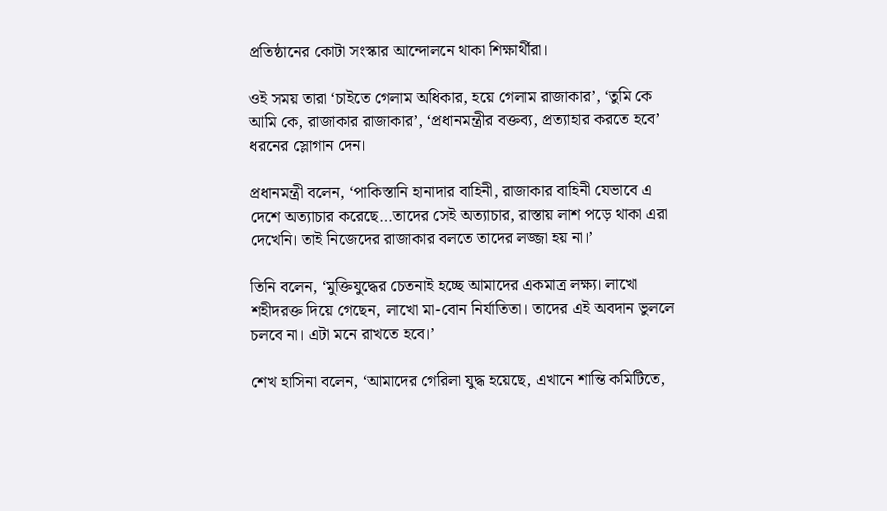প্রতিষ্ঠানের কোটা সংস্কার আন্দোলনে থাকা শিক্ষার্থীরা।

ওই সময় তারা ‘চাইতে গেলাম অধিকার, হয়ে গেলাম রাজাকার’, ‘তুমি কে আমি কে, রাজাকার রাজাকার’, ‘প্রধানমন্ত্রীর বক্তব্য, প্রত্যাহার করতে হবে’ ধরনের স্লোগান দেন।

প্রধানমন্ত্রী বলেন, ‘পাকিস্তানি হানাদার বাহিনী, রাজাকার বাহিনী যেভাবে এ দেশে অত্যাচার করেছে…তাদের সেই অত্যাচার, রাস্তায় লাশ পড়ে থাকা এরা দেখেনি। তাই নিজেদের রাজাকার বলতে তাদের লজ্জা হয় না।’

তিনি বলেন, ‘মুক্তিযুদ্ধের চেতনাই হচ্ছে আমাদের একমাত্র লক্ষ্য। লাখো শহীদরক্ত দিয়ে গেছেন, লাখো মা-বোন নির্যাতিতা। তাদের এই অবদান ভুললে চলবে না। এটা মনে রাখতে হবে।’

শেখ হাসিনা বলেন, ‘আমাদের গেরিলা যুদ্ধ হয়েছে, এখানে শান্তি কমিটিতে,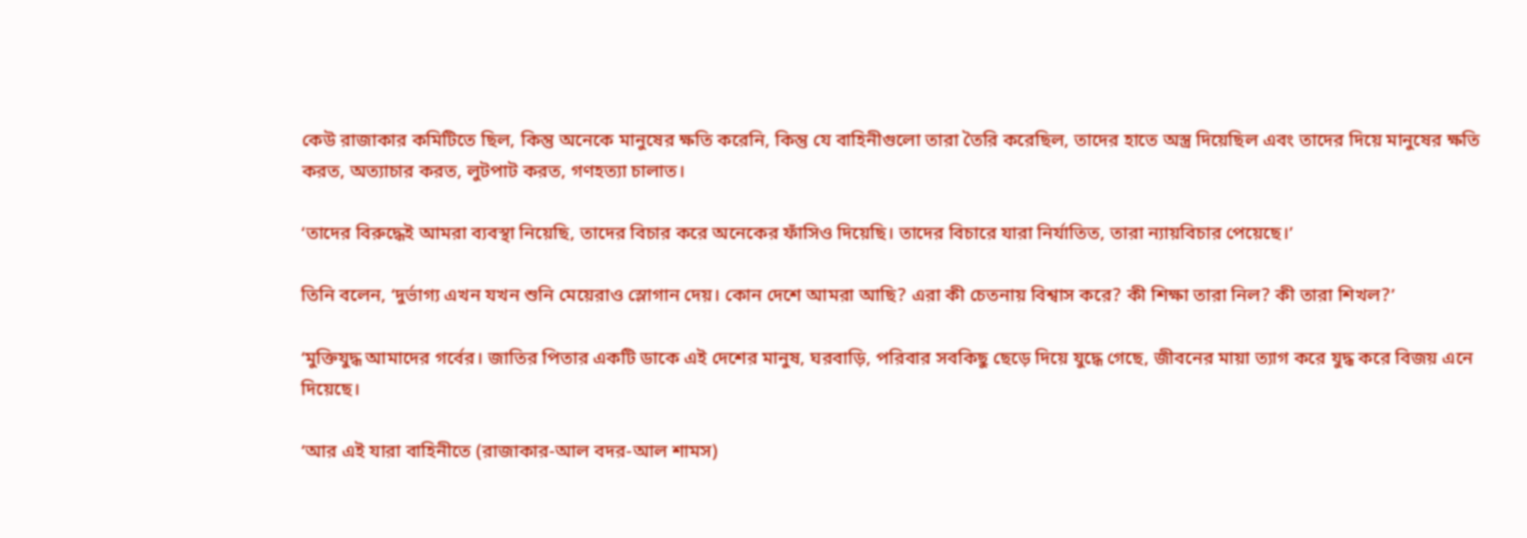কেউ রাজাকার কমিটিতে ছিল, কিন্তু অনেকে মানুষের ক্ষতি করেনি, কিন্তু যে বাহিনীগুলো তারা তৈরি করেছিল, তাদের হাতে অস্ত্র দিয়েছিল এবং তাদের দিয়ে মানুষের ক্ষতি করত, অত্যাচার করত, লুটপাট করত, গণহত্যা চালাত।

‘তাদের বিরুদ্ধেই আমরা ব্যবস্থা নিয়েছি, তাদের বিচার করে অনেকের ফাঁসিও দিয়েছি। তাদের বিচারে যারা নির্যাতিত, তারা ন্যায়বিচার পেয়েছে।’

তিনি বলেন, ‘দুর্ভাগ্য এখন যখন শুনি মেয়েরাও স্লোগান দেয়। কোন দেশে আমরা আছি? এরা কী চেতনায় বিশ্বাস করে? কী শিক্ষা তারা নিল? কী তারা শিখল?’

‘মুক্তিযুদ্ধ আমাদের গর্বের। জাতির পিতার একটি ডাকে এই দেশের মানুষ, ঘরবাড়ি, পরিবার সবকিছু ছেড়ে দিয়ে যুদ্ধে গেছে, জীবনের মায়া ত্যাগ করে যুদ্ধ করে বিজয় এনে দিয়েছে।

‘আর এই যারা বাহিনীতে (রাজাকার-আল বদর-আল শামস)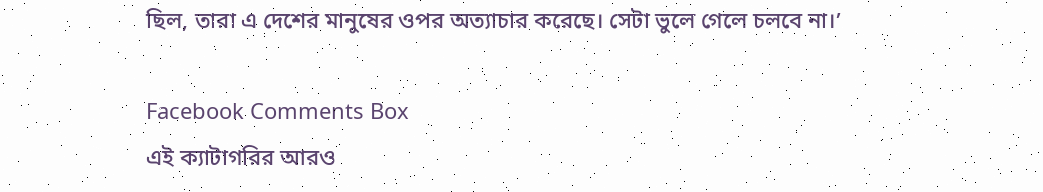ছিল, তারা এ দেশের মানুষের ওপর অত্যাচার করেছে। সেটা ভুলে গেলে চলবে না।’

Facebook Comments Box
এই ক্যাটাগরির আরও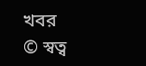খবর
© স্বত্ব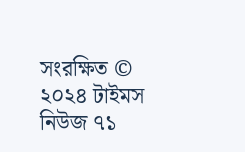সংরক্ষিত © ২০২৪ টাইমস নিউজ ৭১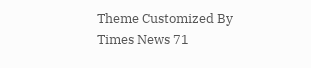Theme Customized By Times News 71